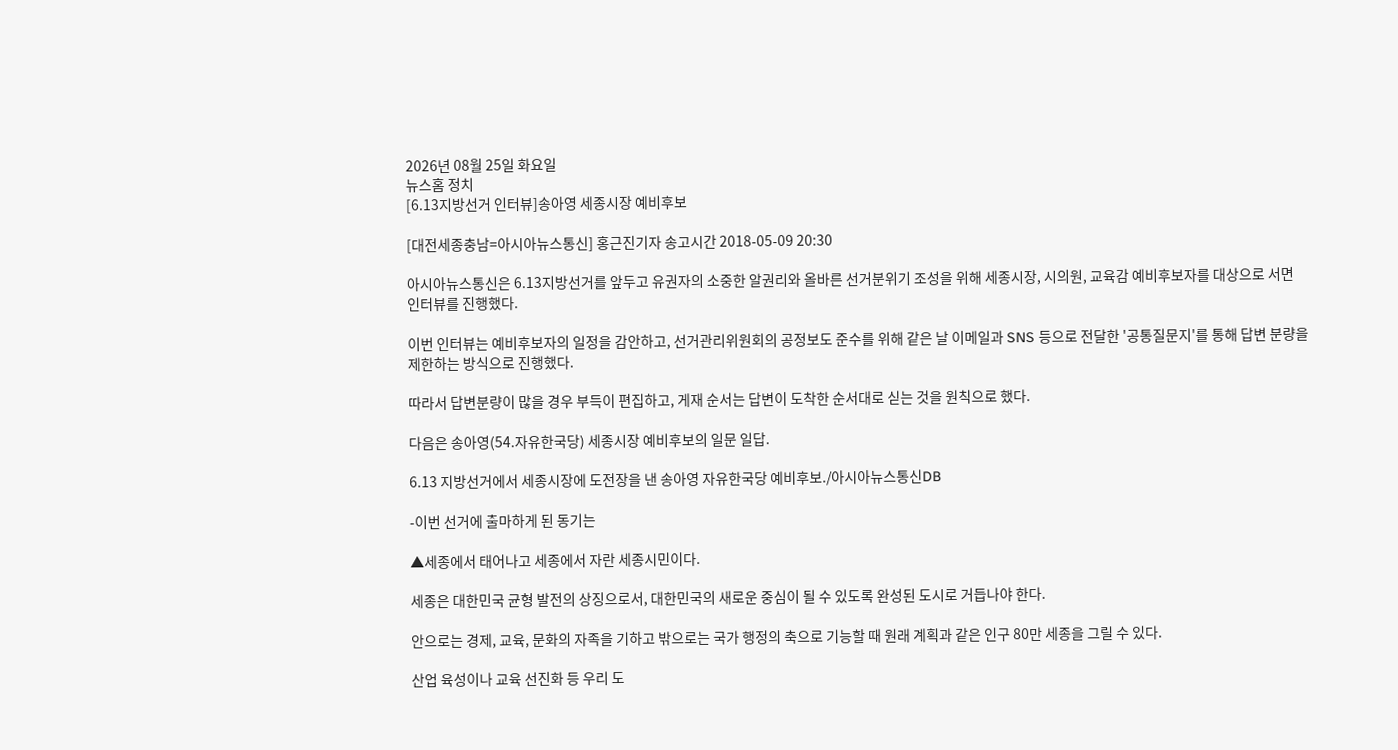2026년 08월 25일 화요일
뉴스홈 정치
[6.13지방선거 인터뷰]송아영 세종시장 예비후보

[대전세종충남=아시아뉴스통신] 홍근진기자 송고시간 2018-05-09 20:30

아시아뉴스통신은 6.13지방선거를 앞두고 유권자의 소중한 알권리와 올바른 선거분위기 조성을 위해 세종시장, 시의원, 교육감 예비후보자를 대상으로 서면 인터뷰를 진행했다.

이번 인터뷰는 예비후보자의 일정을 감안하고, 선거관리위원회의 공정보도 준수를 위해 같은 날 이메일과 SNS 등으로 전달한 '공통질문지'를 통해 답변 분량을 제한하는 방식으로 진행했다.

따라서 답변분량이 많을 경우 부득이 편집하고, 게재 순서는 답변이 도착한 순서대로 싣는 것을 원칙으로 했다.

다음은 송아영(54.자유한국당) 세종시장 예비후보의 일문 일답.

6.13 지방선거에서 세종시장에 도전장을 낸 송아영 자유한국당 예비후보./아시아뉴스통신DB

-이번 선거에 출마하게 된 동기는

▲세종에서 태어나고 세종에서 자란 세종시민이다.

세종은 대한민국 균형 발전의 상징으로서, 대한민국의 새로운 중심이 될 수 있도록 완성된 도시로 거듭나야 한다.

안으로는 경제, 교육, 문화의 자족을 기하고 밖으로는 국가 행정의 축으로 기능할 때 원래 계획과 같은 인구 80만 세종을 그릴 수 있다.

산업 육성이나 교육 선진화 등 우리 도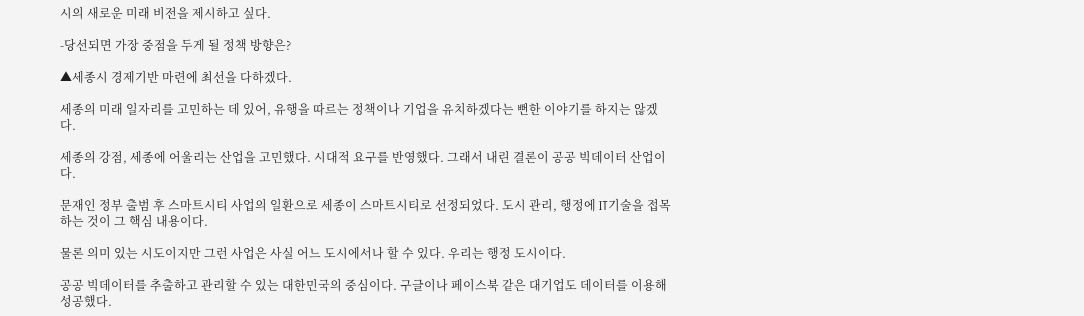시의 새로운 미래 비전을 제시하고 싶다.

-당선되면 가장 중점을 두게 될 정책 방향은?

▲세종시 경제기반 마련에 최선을 다하겠다.

세종의 미래 일자리를 고민하는 데 있어, 유행을 따르는 정책이나 기업을 유치하겠다는 뻔한 이야기를 하지는 않겠다.

세종의 강점, 세종에 어울리는 산업을 고민했다. 시대적 요구를 반영했다. 그래서 내린 결론이 공공 빅데이터 산업이다.

문재인 정부 출범 후 스마트시티 사업의 일환으로 세종이 스마트시티로 선정되었다. 도시 관리, 행정에 IT기술을 접목하는 것이 그 핵심 내용이다.

물론 의미 있는 시도이지만 그런 사업은 사실 어느 도시에서나 할 수 있다. 우리는 행정 도시이다.

공공 빅데이터를 추출하고 관리할 수 있는 대한민국의 중심이다. 구글이나 페이스북 같은 대기업도 데이터를 이용해 성공했다.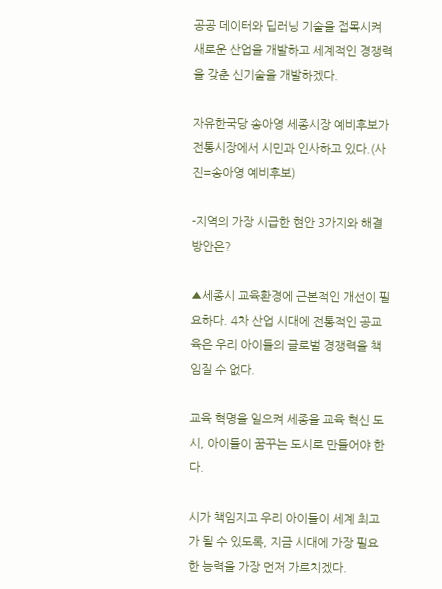공공 데이터와 딥러닝 기술을 접목시켜 새로운 산업을 개발하고 세계적인 경쟁력을 갖춘 신기술을 개발하겠다.

자유한국당 송아영 세종시장 예비후보가 전통시장에서 시민과 인사하고 있다.(사진=송아영 예비후보)

-지역의 가장 시급한 현안 3가지와 해결방안은?

▲세종시 교육환경에 근본적인 개선이 필요하다. 4차 산업 시대에 전통적인 공교육은 우리 아이들의 글로벌 경쟁력을 책임질 수 없다.

교육 혁명을 일으켜 세종을 교육 혁신 도시, 아이들이 꿈꾸는 도시로 만들어야 한다.

시가 책임지고 우리 아이들이 세계 최고가 될 수 있도록, 지금 시대에 가장 필요한 능력을 가장 먼저 가르치겠다.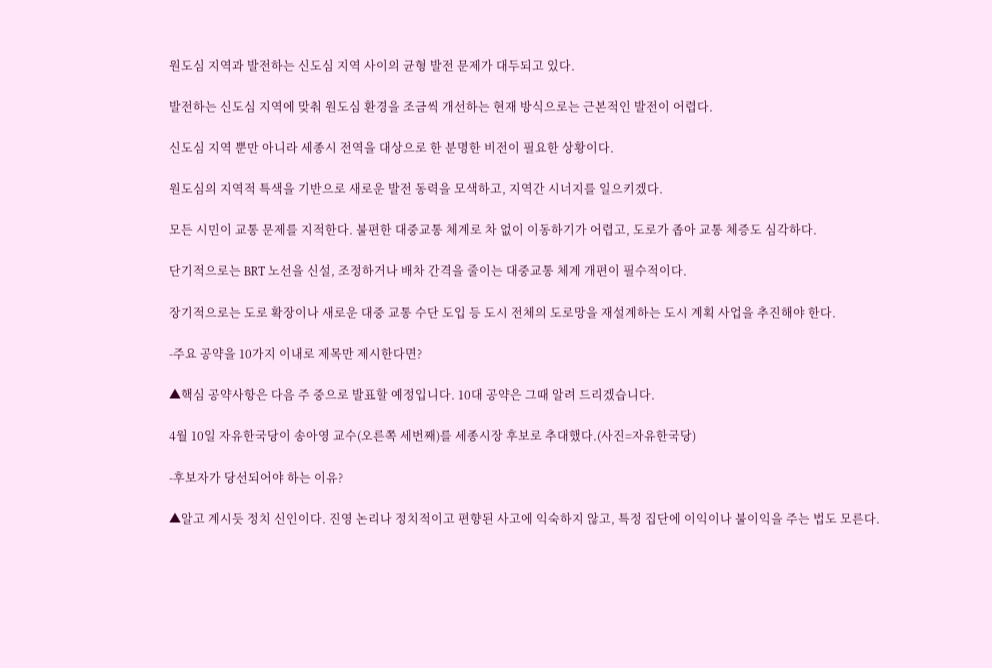원도심 지역과 발전하는 신도심 지역 사이의 균형 발전 문제가 대두되고 있다.

발전하는 신도심 지역에 맞춰 원도심 환경을 조금씩 개선하는 현재 방식으로는 근본적인 발전이 어렵다.

신도심 지역 뿐만 아니라 세종시 전역을 대상으로 한 분명한 비전이 필요한 상황이다.

원도심의 지역적 특색을 기반으로 새로운 발전 동력을 모색하고, 지역간 시너지를 일으키겠다.

모든 시민이 교통 문제를 지적한다. 불편한 대중교통 체계로 차 없이 이동하기가 어렵고, 도로가 좁아 교통 체증도 심각하다.

단기적으로는 BRT 노선을 신설, 조정하거나 배차 간격을 줄이는 대중교통 체계 개편이 필수적이다.

장기적으로는 도로 확장이나 새로운 대중 교통 수단 도입 등 도시 전체의 도로망을 재설계하는 도시 계획 사업을 추진해야 한다.

-주요 공약을 10가지 이내로 제목만 제시한다면?

▲핵심 공약사항은 다음 주 중으로 발표할 예정입니다. 10대 공약은 그때 알려 드리겠습니다.

4월 10일 자유한국당이 송아영 교수(오른쪽 세번째)를 세종시장 후보로 추대했다.(사진=자유한국당)

-후보자가 당선되어야 하는 이유?

▲알고 계시듯 정치 신인이다. 진영 논리나 정치적이고 편향된 사고에 익숙하지 않고, 특정 집단에 이익이나 불이익을 주는 법도 모른다.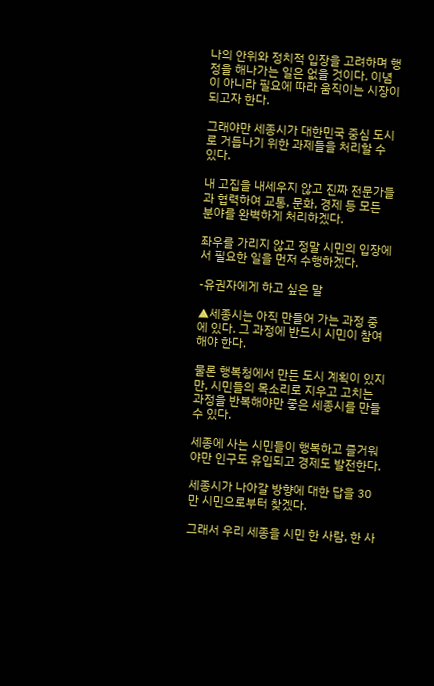나의 안위와 정치적 입장을 고려하며 행정을 해나가는 일은 없을 것이다. 이념이 아니라 필요에 따라 움직이는 시장이 되고자 한다.

그래야만 세종시가 대한민국 중심 도시로 거듭나기 위한 과제들을 처리할 수 있다.

내 고집을 내세우지 않고 진짜 전문가들과 협력하여 교통, 문화, 경제 등 모든 분야를 완벽하게 처리하겠다.

좌우를 가리지 않고 정말 시민의 입장에서 필요한 일을 먼저 수행하겠다.

-유권자에게 하고 싶은 말

▲세종시는 아직 만들어 가는 과정 중에 있다. 그 과정에 반드시 시민이 참여해야 한다.

물론 행복청에서 만든 도시 계획이 있지만, 시민들의 목소리로 지우고 고치는 과정을 반복해야만 좋은 세종시를 만들 수 있다.

세종에 사는 시민들이 행복하고 즐거워야만 인구도 유입되고 경제도 발전한다.

세종시가 나아갈 방향에 대한 답을 30만 시민으로부터 찾겠다.

그래서 우리 세종을 시민 한 사람, 한 사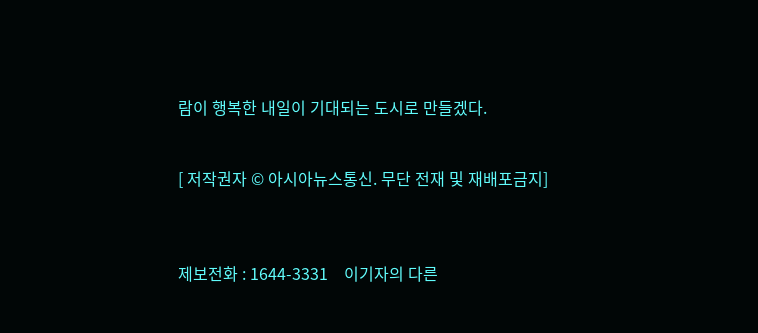람이 행복한 내일이 기대되는 도시로 만들겠다.


[ 저작권자 © 아시아뉴스통신. 무단 전재 및 재배포금지]



제보전화 : 1644-3331    이기자의 다른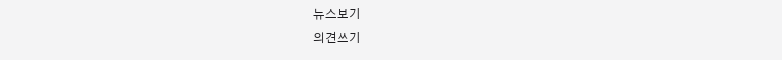뉴스보기
의견쓰기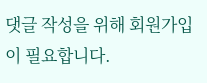댓글 작성을 위해 회원가입이 필요합니다.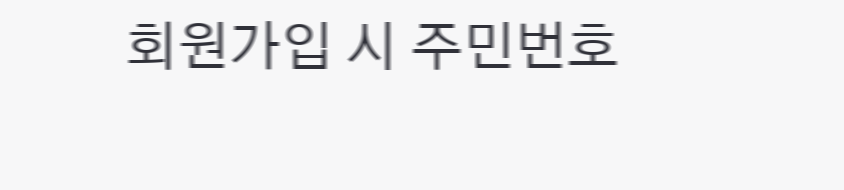회원가입 시 주민번호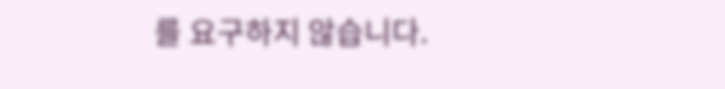를 요구하지 않습니다.